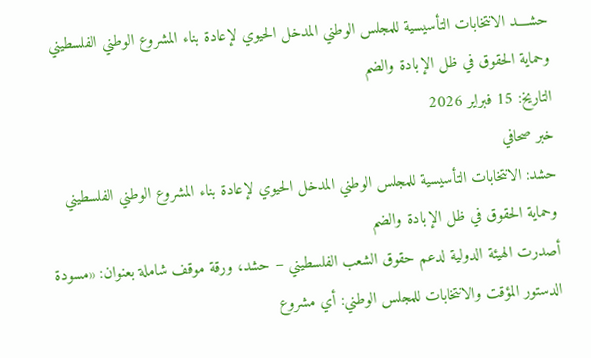حشــــد الانتخابات التأسيسية للمجلس الوطني المدخل الحيوي لإعادة بناء المشروع الوطني الفلسطيني وحماية الحقوق في ظل الإبادة والضم
التاريخ: 15 فبراير 2026
خبر صحافي
حشد: الانتخابات التأسيسية للمجلس الوطني المدخل الحيوي لإعادة بناء المشروع الوطني الفلسطيني وحماية الحقوق في ظل الإبادة والضم
أصدرت الهيئة الدولية لدعم حقوق الشعب الفلسطيني – حشد، ورقة موقف شاملة بعنوان: «مسودة الدستور المؤقت والانتخابات للمجلس الوطني: أي مشروع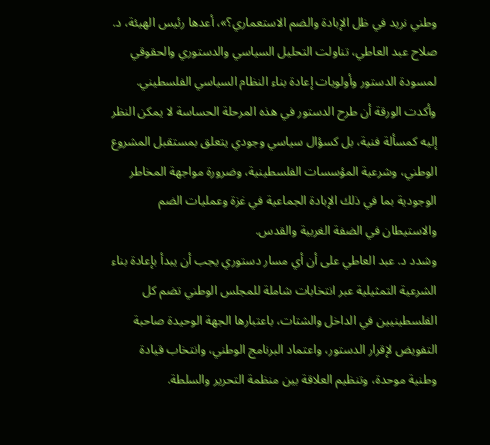وطني نريد في ظل الإبادة والضم الاستعماري؟»، أعدها رئيس الهيئة، د. صلاح عبد العاطي، تناولت التحليل السياسي والدستوري والحقوقي لمسودة الدستور وأولويات إعادة بناء النظام السياسي الفلسطيني.
وأكدت الورقة أن طرح الدستور في هذه المرحلة الحساسة لا يمكن النظر إليه كمسألة فنية، بل كسؤال سياسي وجودي يتعلق بمستقبل المشروع الوطني، وشرعية المؤسسات الفلسطينية، وضرورة مواجهة المخاطر الوجودية بما في ذلك الإبادة الجماعية في غزة وعمليات الضم والاستيطان في الضفة الغربية والقدس.
وشدد د. عبد العاطي على أن أي مسار دستوري يجب أن يبدأ بإعادة بناء الشرعية التمثيلية عبر انتخابات شاملة للمجلس الوطني تضم كل الفلسطينيين في الداخل والشتات، باعتبارها الجهة الوحيدة صاحبة التفويض لإقرار الدستور، واعتماد البرنامج الوطني، وانتخاب قيادة وطنية موحدة، وتنظيم العلاقة بين منظمة التحرير والسلطة.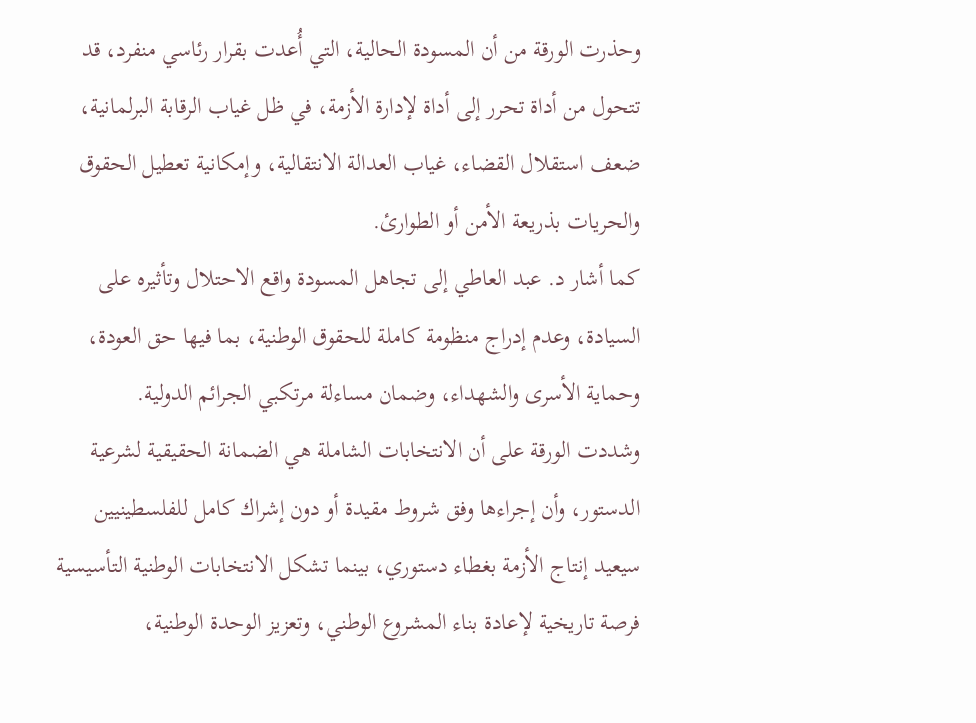وحذرت الورقة من أن المسودة الحالية، التي أُعدت بقرار رئاسي منفرد، قد تتحول من أداة تحرر إلى أداة لإدارة الأزمة، في ظل غياب الرقابة البرلمانية، ضعف استقلال القضاء، غياب العدالة الانتقالية، وإمكانية تعطيل الحقوق والحريات بذريعة الأمن أو الطوارئ.
كما أشار د. عبد العاطي إلى تجاهل المسودة واقع الاحتلال وتأثيره على السيادة، وعدم إدراج منظومة كاملة للحقوق الوطنية، بما فيها حق العودة، وحماية الأسرى والشهداء، وضمان مساءلة مرتكبي الجرائم الدولية.
وشددت الورقة على أن الانتخابات الشاملة هي الضمانة الحقيقية لشرعية الدستور، وأن إجراءها وفق شروط مقيدة أو دون إشراك كامل للفلسطينيين سيعيد إنتاج الأزمة بغطاء دستوري، بينما تشكل الانتخابات الوطنية التأسيسية فرصة تاريخية لإعادة بناء المشروع الوطني، وتعزيز الوحدة الوطنية،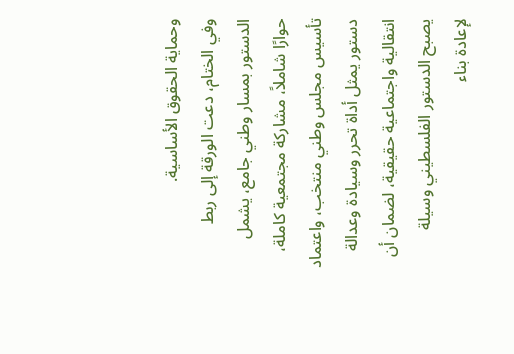وحماية الحقوق الأساسية.
وفي الختام، دعت الورقة إلى ربط الدستور بمسار وطني جامع، يشمل حوارًا شاملاً، مشاركة مجتمعية كاملة، تأسيس مجلس وطني منتخب، واعتماد دستور يمثل أداة تحرر وسيادة وعدالة انتقالية واجتماعية حقيقية، لضمان أن يصبح الدستور الفلسطيني وسيلة لإعادة بناء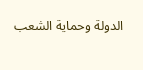الدولة وحماية الشعب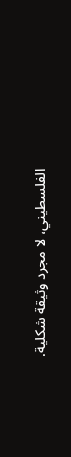الفلسطيني، لا مجرد وثيقة شكلية.